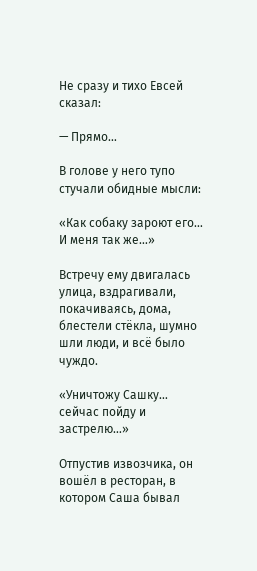Не сразу и тихо Евсей сказал:

— Прямо…

В голове у него тупо стучали обидные мысли:

«Как собаку зароют его… И меня так же…»

Встречу ему двигалась улица, вздрагивали, покачиваясь, дома, блестели стёкла, шумно шли люди, и всё было чуждо.

«Уничтожу Сашку… сейчас пойду и застрелю…»

Отпустив извозчика, он вошёл в ресторан, в котором Саша бывал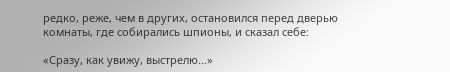редко, реже, чем в других, остановился перед дверью комнаты, где собирались шпионы, и сказал себе:

«Сразу, как увижу, выстрелю…»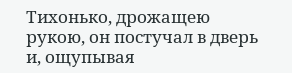Тихонько, дрожащею рукою, он постучал в дверь и, ощупывая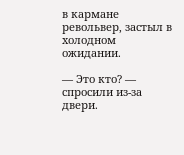в кармане револьвер, застыл в холодном ожидании.

— Это кто? — спросили из-за двери.